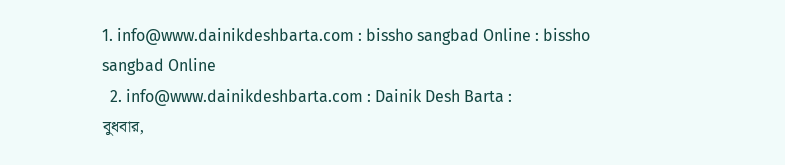1. info@www.dainikdeshbarta.com : bissho sangbad Online : bissho sangbad Online
  2. info@www.dainikdeshbarta.com : Dainik Desh Barta :
বুধবার,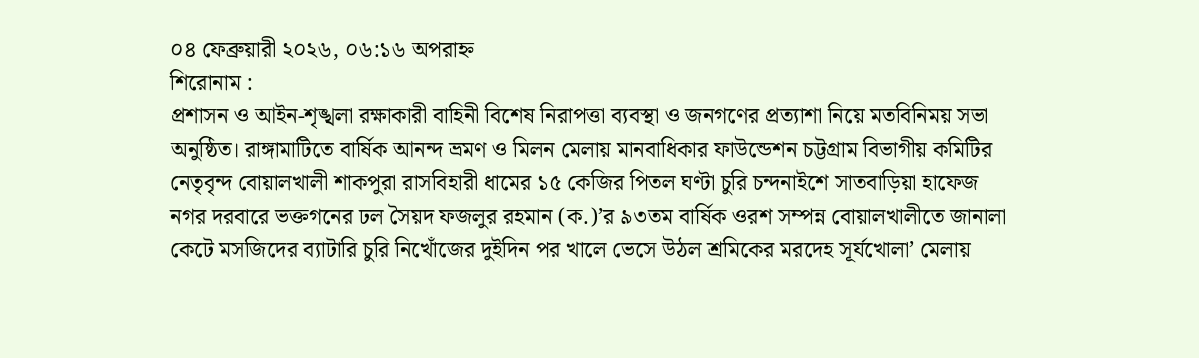০৪ ফেব্রুয়ারী ২০২৬, ০৬:১৬ অপরাহ্ন
শিরোনাম :
প্রশাসন ও আইন-শৃঙ্খলা রক্ষাকারী বাহিনী বিশেষ নিরাপত্তা ব্যবস্থা ও জনগণের প্রত্যাশা নিয়ে মতবিনিময় সভা অনুষ্ঠিত। রাঙ্গামাটিতে বার্ষিক আনন্দ ভ্রমণ ও মিলন মেলায় মানবাধিকার ফাউন্ডেশন চট্টগ্রাম বিভাগীয় কমিটির নেতৃবৃন্দ বোয়ালখালী শাকপুরা রাসবিহারী ধামের ১৫ কেজির পিতল ঘণ্টা চুরি চন্দনাইশে সাতবাড়িয়া হাফেজ নগর দরবারে ভক্তগনের ঢল সৈয়দ ফজলুর রহমান (ক.)’র ৯৩তম বার্ষিক ওরশ সম্পন্ন বোয়ালখালীতে জানালা কেটে মসজিদের ব্যাটারি চুরি নিখোঁজের দুইদিন পর খালে ভেসে উঠল শ্রমিকের মরদেহ সূর্যখোলা’ মেলায়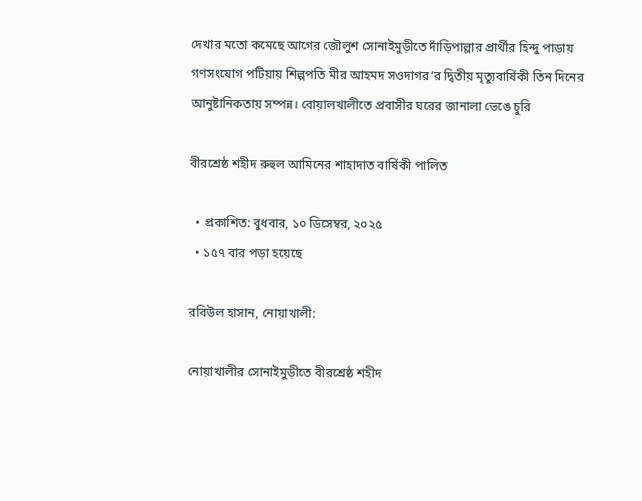দেখার মতো কমেছে আগের জৌলুশ সোনাইমুড়ীতে দাঁড়িপাল্লার প্রার্থীর হিন্দু পাড়ায় গণসংযোগ পটিয়ায় শিল্পপতি মীর আহমদ সওদাগর’র দ্বিতীয় মৃত্যুবার্ষিকী তিন দিনের আনুষ্টানিকতায় সম্পন্ন। বোয়ালখালীতে প্রবাসীর ঘরের জানালা ভেঙে চুরি

বীরশ্রেষ্ঠ শহীদ রুহুল আমিনের শাহাদাত বার্ষিকী পালিত

  • প্রকাশিত: বুধবার, ১০ ডিসেম্বর, ২০২৫
  • ১৫৭ বার পড়া হয়েছে

রবিউল হাসান, নোয়াখালী:

নোয়াখালীর সোনাইমুড়ীতে বীরশ্রেষ্ঠ শহীদ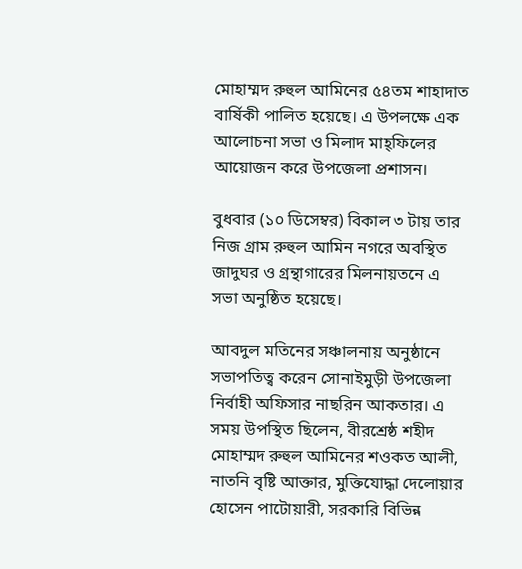মোহাম্মদ রুহুল আমিনের ৫৪তম শাহাদাত বার্ষিকী পালিত হয়েছে। এ উপলক্ষে এক আলোচনা সভা ও মিলাদ মাহ্ফিলের আয়োজন করে উপজেলা প্রশাসন।

বুধবার (১০ ডিসেম্বর) বিকাল ৩ টায় তার নিজ গ্রাম রুহুল আমিন নগরে অবস্থিত জাদুঘর ও গ্রন্থাগারের মিলনায়তনে এ সভা অনুষ্ঠিত হয়েছে।

আবদুল মতিনের সঞ্চালনায় অনুষ্ঠানে সভাপতিত্ব করেন সোনাইমুড়ী উপজেলা নির্বাহী অফিসার নাছরিন আকতার। এ সময় উপস্থিত ছিলেন, বীরশ্রেষ্ঠ শহীদ মোহাম্মদ রুহুল আমিনের শওকত আলী, নাতনি বৃষ্টি আক্তার, মুক্তিযোদ্ধা দেলোয়ার হোসেন পাটোয়ারী, সরকারি বিভিন্ন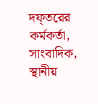দফ্তরের কর্মকর্তা, সাংবাদিক, স্থানীয়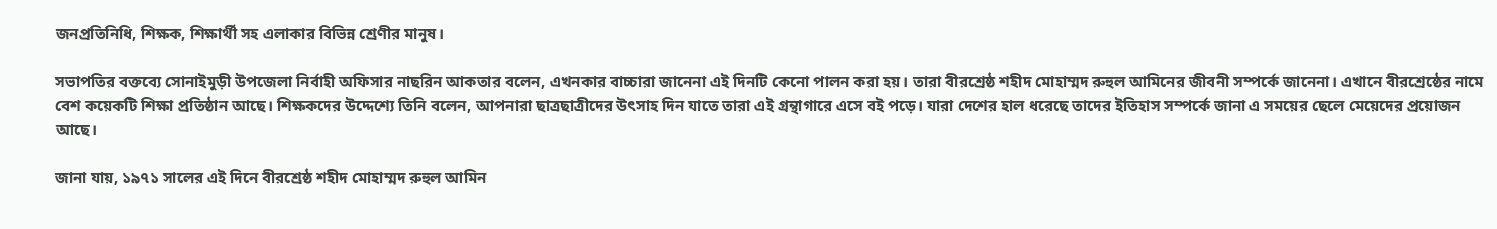জনপ্রতিনিধি, শিক্ষক, শিক্ষার্থী সহ এলাকার বিভিন্ন শ্রেণীর মানুষ।

সভাপতির বক্তব্যে সোনাইমুড়ী উপজেলা নির্বাহী অফিসার নাছরিন আকতার বলেন, এখনকার বাচ্চারা জানেনা এই দিনটি কেনো পালন করা হয়। তারা বীরশ্রেষ্ঠ শহীদ মোহাম্মদ রুহুল আমিনের জীবনী সম্পর্কে জানেনা। এখানে বীরশ্রেষ্ঠের নামে বেশ কয়েকটি শিক্ষা প্রতিষ্ঠান আছে। শিক্ষকদের উদ্দেশ্যে তিনি বলেন, আপনারা ছাত্রছাত্রীদের উৎসাহ দিন যাতে তারা এই গ্রন্থাগারে এসে বই পড়ে। যারা দেশের হাল ধরেছে তাদের ইতিহাস সম্পর্কে জানা এ সময়ের ছেলে মেয়েদের প্রয়োজন আছে।

জানা যায়, ১৯৭১ সালের এই দিনে বীরশ্রেষ্ঠ শহীদ মোহাম্মদ রুহুল আমিন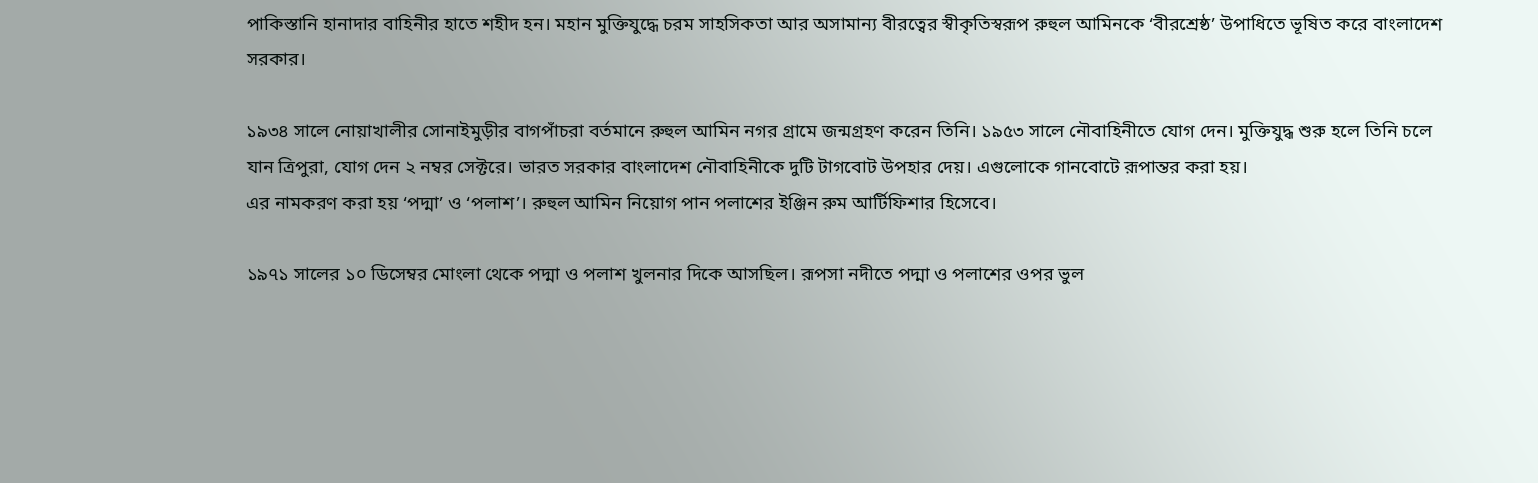পাকিস্তানি হানাদার বাহিনীর হাতে শহীদ হন। মহান মুক্তিযুদ্ধে চরম সাহসিকতা আর অসামান্য বীরত্বের স্বীকৃতিস্বরূপ রুহুল আমিনকে ‘বীরশ্রেষ্ঠ’ উপাধিতে ভূষিত করে বাংলাদেশ সরকার।

১৯৩৪ সালে নোয়াখালীর সোনাইমুড়ীর বাগপাঁচরা বর্তমানে রুহুল আমিন নগর গ্রামে জন্মগ্রহণ করেন তিনি। ১৯৫৩ সালে নৌবাহিনীতে যোগ দেন। মুক্তিযুদ্ধ শুরু হলে তিনি চলে যান ত্রিপুরা, যোগ দেন ২ নম্বর সেক্টরে। ভারত সরকার বাংলাদেশ নৌবাহিনীকে দুটি টাগবোট উপহার দেয়। এগুলোকে গানবোটে রূপান্তর করা হয়।
এর নামকরণ করা হয় ‘পদ্মা’ ও ‘পলাশ’। রুহুল আমিন নিয়োগ পান পলাশের ইঞ্জিন রুম আর্টিফিশার হিসেবে।

১৯৭১ সালের ১০ ডিসেম্বর মোংলা থেকে পদ্মা ও পলাশ খুলনার দিকে আসছিল। রূপসা নদীতে পদ্মা ও পলাশের ওপর ভুল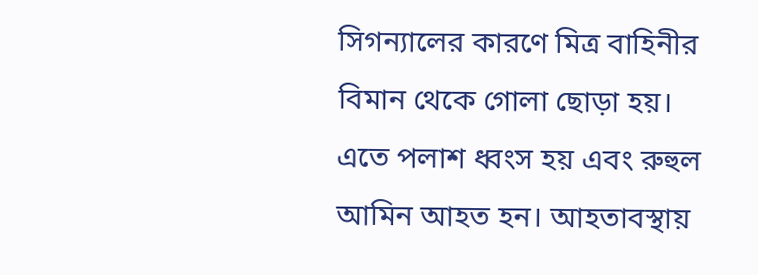সিগন্যালের কারণে মিত্র বাহিনীর বিমান থেকে গোলা ছোড়া হয়। এতে পলাশ ধ্বংস হয় এবং রুহুল আমিন আহত হন। আহতাবস্থায়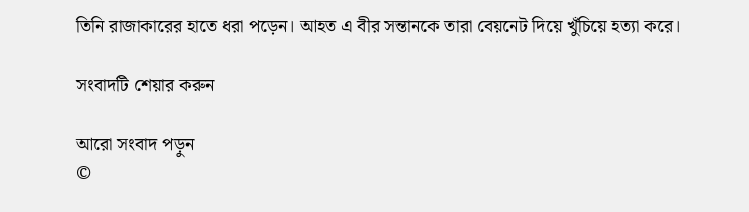তিনি রাজাকারের হাতে ধরা পড়েন। আহত এ বীর সন্তানকে তারা বেয়নেট দিয়ে খুঁচিয়ে হত্যা করে।

সংবাদটি শেয়ার করুন

আরো সংবাদ পড়ুন
©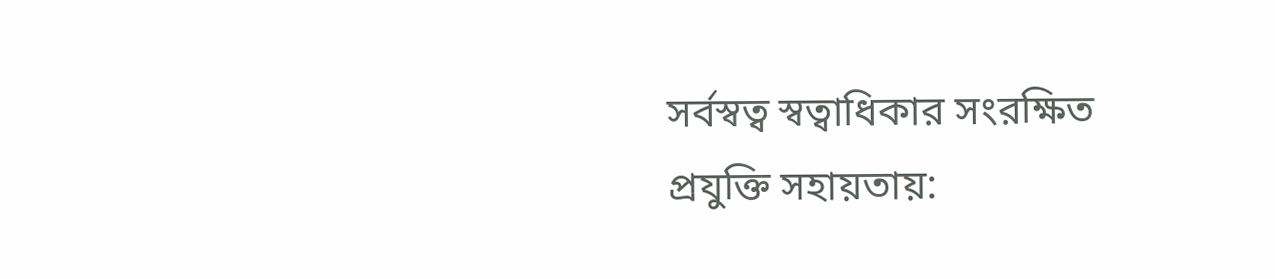সর্বস্বত্ব স্বত্বাধিকার সংরক্ষিত
প্রযুক্তি সহায়তায়: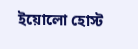ইয়োলো হোস্ট